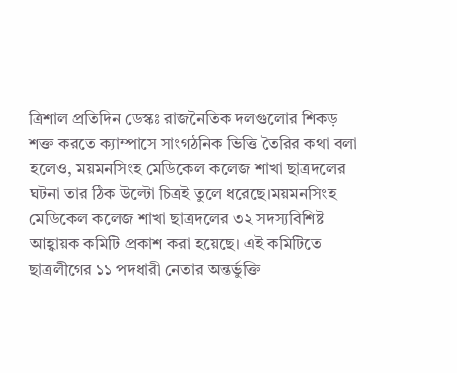ত্রিশাল প্রতিদিন ডেস্কঃ রাজনৈতিক দলগুলোর শিকড় শক্ত করতে ক্যাম্পাসে সাংগঠনিক ভিত্তি তৈরির কথা বলা হলেও, ময়মনসিংহ মেডিকেল কলেজ শাখা ছাত্রদলের ঘটনা তার ঠিক উল্টো চিত্রই তুলে ধরেছে।ময়মনসিংহ মেডিকেল কলেজ শাখা ছাত্রদলের ৩২ সদস্যবিশিষ্ট আহ্বায়ক কমিটি প্রকাশ করা হয়েছে। এই কমিটিতে ছাত্রলীগের ১১ পদধারী নেতার অন্তর্ভুক্তি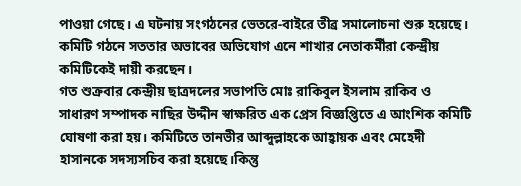পাওয়া গেছে। এ ঘটনায় সংগঠনের ভেতরে-বাইরে তীব্র সমালোচনা শুরু হয়েছে। কমিটি গঠনে সততার অভাবের অভিযোগ এনে শাখার নেতাকর্মীরা কেন্দ্রীয় কমিটিকেই দায়ী করছেন।
গত শুক্রবার কেন্দ্রীয় ছাত্রদলের সভাপতি মোঃ রাকিবুল ইসলাম রাকিব ও সাধারণ সম্পাদক নাছির উদ্দীন স্বাক্ষরিত এক প্রেস বিজ্ঞপ্তিতে এ আংশিক কমিটি ঘোষণা করা হয়। কমিটিতে তানভীর আব্দুল্লাহকে আহ্বায়ক এবং মেহেদী হাসানকে সদস্যসচিব করা হয়েছে।কিন্তু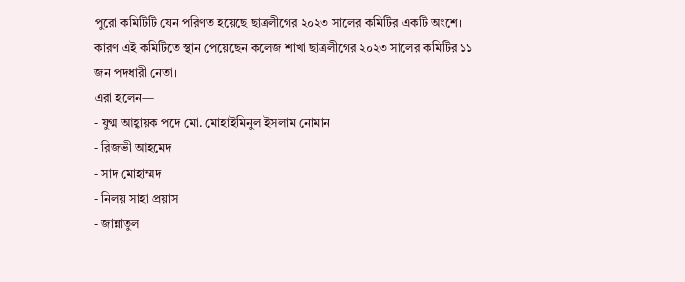পুরো কমিটিটি যেন পরিণত হয়েছে ছাত্রলীগের ২০২৩ সালের কমিটির একটি অংশে। কারণ এই কমিটিতে স্থান পেয়েছেন কলেজ শাখা ছাত্রলীগের ২০২৩ সালের কমিটির ১১ জন পদধারী নেতা।
এরা হলেন—
- যুগ্ম আহ্বায়ক পদে মো. মোহাইমিনুল ইসলাম নোমান
- রিজভী আহমেদ
- সাদ মোহাম্মদ
- নিলয় সাহা প্রয়াস
- জান্নাতুল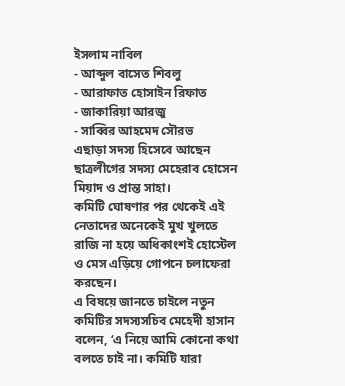ইসলাম নাবিল
- আব্দুল বাসেত শিবলু
- আরাফাত হোসাইন রিফাত
- জাকারিয়া আরজু
- সাব্বির আহমেদ সৌরভ
এছাড়া সদস্য হিসেবে আছেন ছাত্রলীগের সদস্য মেহেরাব হোসেন মিয়াদ ও প্রান্ত সাহা।
কমিটি ঘোষণার পর থেকেই এই নেতাদের অনেকেই মুখ খুলতে রাজি না হয়ে অধিকাংশই হোস্টেল ও মেস এড়িয়ে গোপনে চলাফেরা করছেন।
এ বিষয়ে জানতে চাইলে নতুন কমিটির সদস্যসচিব মেহেদী হাসান বলেন, ‘এ নিয়ে আমি কোনো কথা বলতে চাই না। কমিটি যারা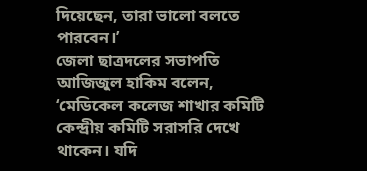দিয়েছেন, তারা ভালো বলতে পারবেন।’
জেলা ছাত্রদলের সভাপতি আজিজুল হাকিম বলেন, ‘মেডিকেল কলেজ শাখার কমিটি কেন্দ্রীয় কমিটি সরাসরি দেখে থাকেন। যদি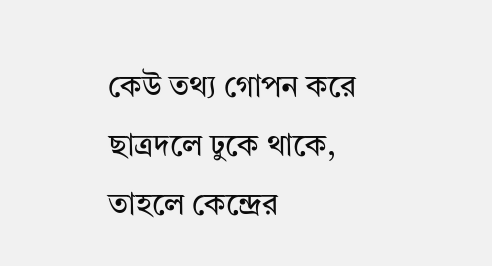কেউ তথ্য গোপন করে ছাত্রদলে ঢুকে থাকে, তাহলে কেন্দ্রের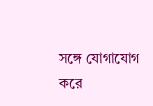সঙ্গে যোগাযোগ করে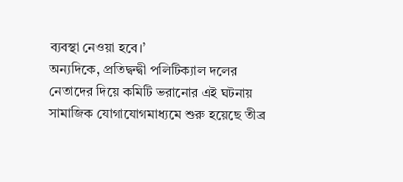ব্যবস্থা নেওয়া হবে।’
অন্যদিকে, প্রতিদ্বন্দ্বী পলিটিক্যাল দলের নেতাদের দিয়ে কমিটি ভরানোর এই ঘটনায় সামাজিক যোগাযোগমাধ্যমে শুরু হয়েছে তীব্র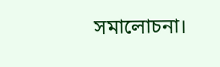সমালোচনা।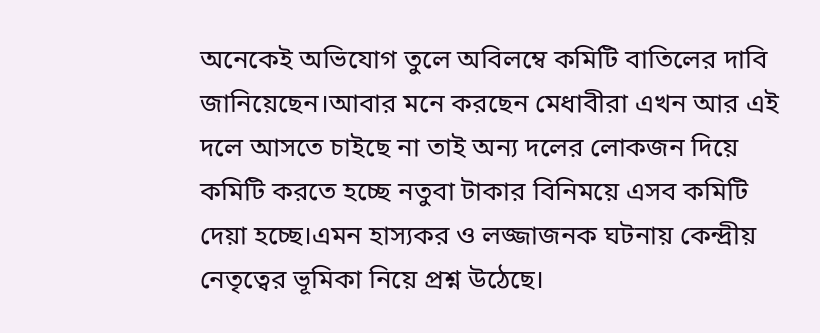অনেকেই অভিযোগ তুলে অবিলম্বে কমিটি বাতিলের দাবি জানিয়েছেন।আবার মনে করছেন মেধাবীরা এখন আর এই দলে আসতে চাইছে না তাই অন্য দলের লোকজন দিয়ে কমিটি করতে হচ্ছে নতুবা টাকার বিনিময়ে এসব কমিটি দেয়া হচ্ছে।এমন হাস্যকর ও লজ্জাজনক ঘটনায় কেন্দ্রীয় নেতৃত্বের ভূমিকা নিয়ে প্রশ্ন উঠেছে।